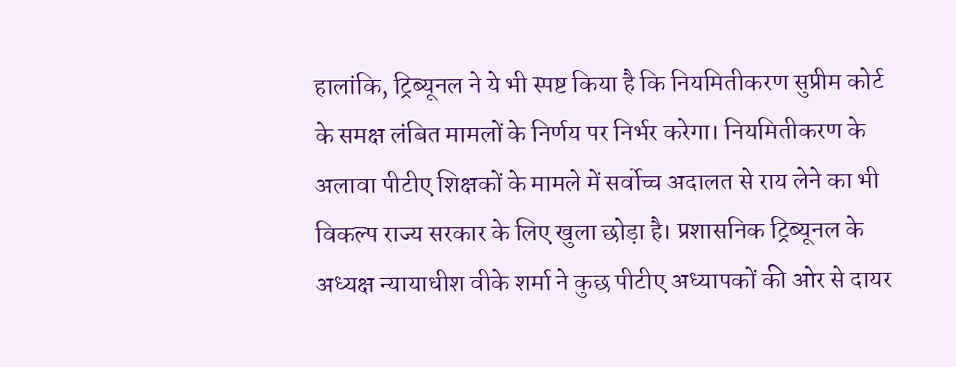हालांकि, ट्रिब्यूनल ने ये भी स्पष्ट किया है कि नियमितीकरण सुप्रीम कोर्ट के समक्ष लंबित मामलों के निर्णय पर निर्भर करेगा। नियमितीकरण के अलावा पीटीए शिक्षकों के मामले में सर्वोच्च अदालत से राय लेने का भी विकल्प राज्य सरकार के लिए खुला छोड़ा है। प्रशासनिक ट्रिब्यूनल के अध्यक्ष न्यायाधीश वीके शर्मा ने कुछ पीटीए अध्यापकों की ओर से दायर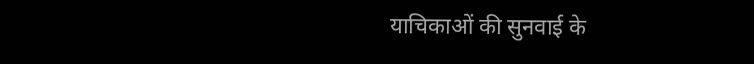याचिकाओं की सुनवाई के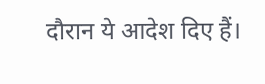दौरान ये आदेश दिए हैं।